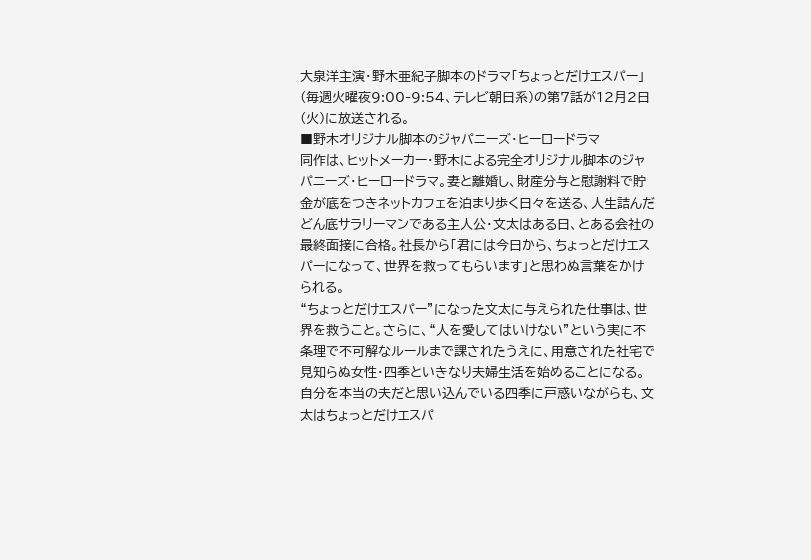大泉洋主演・野木亜紀子脚本のドラマ「ちょっとだけエスパー」(毎週火曜夜9:00‐9:54、テレビ朝日系)の第7話が12月2日(火)に放送される。
■野木オリジナル脚本のジャパニーズ・ヒーロードラマ
同作は、ヒットメーカー・野木による完全オリジナル脚本のジャパニーズ・ヒーロードラマ。妻と離婚し、財産分与と慰謝料で貯金が底をつきネットカフェを泊まり歩く日々を送る、人生詰んだどん底サラリーマンである主人公・文太はある日、とある会社の最終面接に合格。社長から「君には今日から、ちょっとだけエスパーになって、世界を救ってもらいます」と思わぬ言葉をかけられる。
“ちょっとだけエスパー”になった文太に与えられた仕事は、世界を救うこと。さらに、“人を愛してはいけない”という実に不条理で不可解なルールまで課されたうえに、用意された社宅で見知らぬ女性・四季といきなり夫婦生活を始めることになる。
自分を本当の夫だと思い込んでいる四季に戸惑いながらも、文太はちょっとだけエスパ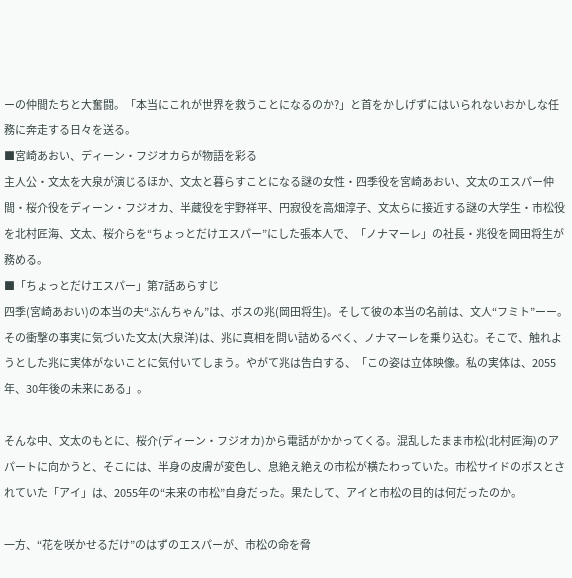ーの仲間たちと大奮闘。「本当にこれが世界を救うことになるのか?」と首をかしげずにはいられないおかしな任務に奔走する日々を送る。
■宮崎あおい、ディーン・フジオカらが物語を彩る
主人公・文太を大泉が演じるほか、文太と暮らすことになる謎の女性・四季役を宮崎あおい、文太のエスパー仲間・桜介役をディーン・フジオカ、半蔵役を宇野祥平、円寂役を高畑淳子、文太らに接近する謎の大学生・市松役を北村匠海、文太、桜介らを“ちょっとだけエスパー”にした張本人で、「ノナマーレ」の社長・兆役を岡田将生が務める。
■「ちょっとだけエスパー」第7話あらすじ
四季(宮崎あおい)の本当の夫“ぶんちゃん”は、ボスの兆(岡田将生)。そして彼の本当の名前は、文人“フミト”ーー。
その衝撃の事実に気づいた文太(大泉洋)は、兆に真相を問い詰めるべく、ノナマーレを乗り込む。そこで、触れようとした兆に実体がないことに気付いてしまう。やがて兆は告白する、「この姿は立体映像。私の実体は、2055年、30年後の未来にある」。

そんな中、文太のもとに、桜介(ディーン・フジオカ)から電話がかかってくる。混乱したまま市松(北村匠海)のアパートに向かうと、そこには、半身の皮膚が変色し、息絶え絶えの市松が横たわっていた。市松サイドのボスとされていた「アイ」は、2055年の“未来の市松”自身だった。果たして、アイと市松の目的は何だったのか。

一方、“花を咲かせるだけ”のはずのエスパーが、市松の命を脅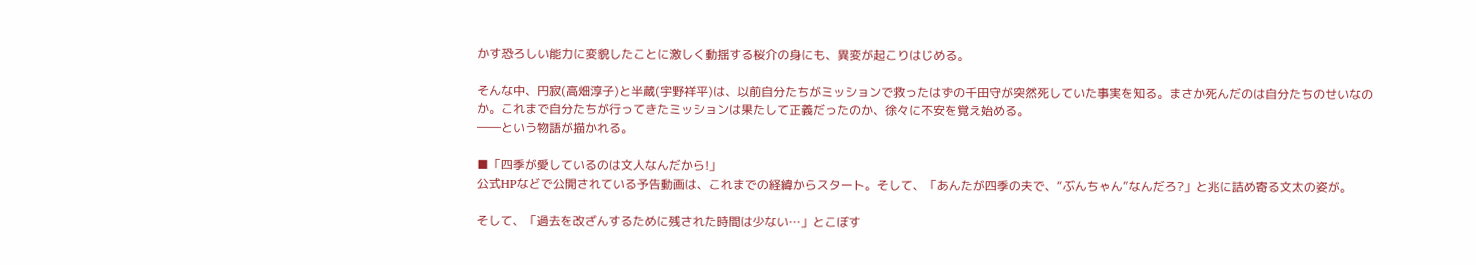かす恐ろしい能力に変貌したことに激しく動揺する桜介の身にも、異変が起こりはじめる。

そんな中、円寂(高畑淳子)と半蔵(宇野祥平)は、以前自分たちがミッションで救ったはずの千田守が突然死していた事実を知る。まさか死んだのは自分たちのせいなのか。これまで自分たちが行ってきたミッションは果たして正義だったのか、徐々に不安を覚え始める。
――という物語が描かれる。

■「四季が愛しているのは文人なんだから!」
公式HPなどで公開されている予告動画は、これまでの経緯からスタート。そして、「あんたが四季の夫で、“ぶんちゃん”なんだろ?」と兆に詰め寄る文太の姿が。

そして、「過去を改ざんするために残された時間は少ない…」とこぼす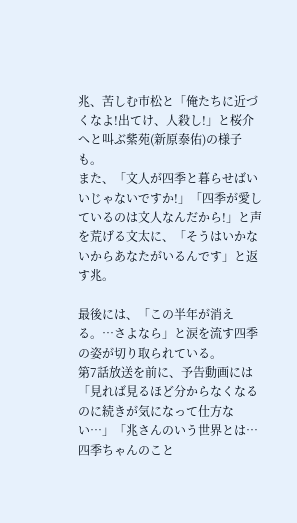兆、苦しむ市松と「俺たちに近づくなよ!出てけ、人殺し!」と桜介へと叫ぶ紫苑(新原泰佑)の様子も。
また、「文人が四季と暮らせばいいじゃないですか!」「四季が愛しているのは文人なんだから!」と声を荒げる文太に、「そうはいかないからあなたがいるんです」と返す兆。

最後には、「この半年が消える。…さよなら」と涙を流す四季の姿が切り取られている。
第7話放送を前に、予告動画には「見れば見るほど分からなくなるのに続きが気になって仕方ない…」「兆さんのいう世界とは…四季ちゃんのこと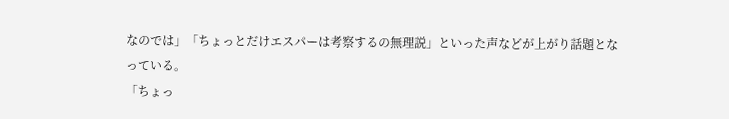なのでは」「ちょっとだけエスパーは考察するの無理説」といった声などが上がり話題となっている。
「ちょっ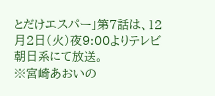とだけエスパー」第7話は、12月2日(火)夜9:00よりテレビ朝日系にて放送。
※宮崎あおいの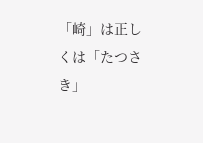「崎」は正しくは「たつさき」